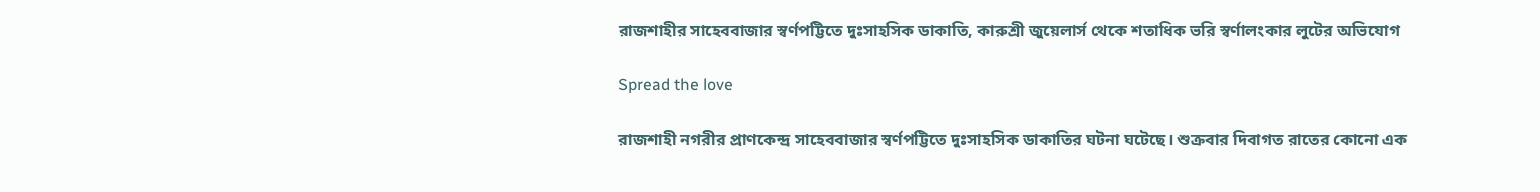রাজশাহীর সাহেববাজার স্বর্ণপট্টিতে দুঃসাহসিক ডাকাতি, কারুশ্রী জুয়েলার্স থেকে শতাধিক ভরি স্বর্ণালংকার লুটের অভিযোগ

Spread the love

রাজশাহী নগরীর প্রাণকেন্দ্র সাহেববাজার স্বর্ণপট্টিতে দুঃসাহসিক ডাকাতির ঘটনা ঘটেছে। শুক্রবার দিবাগত রাতের কোনো এক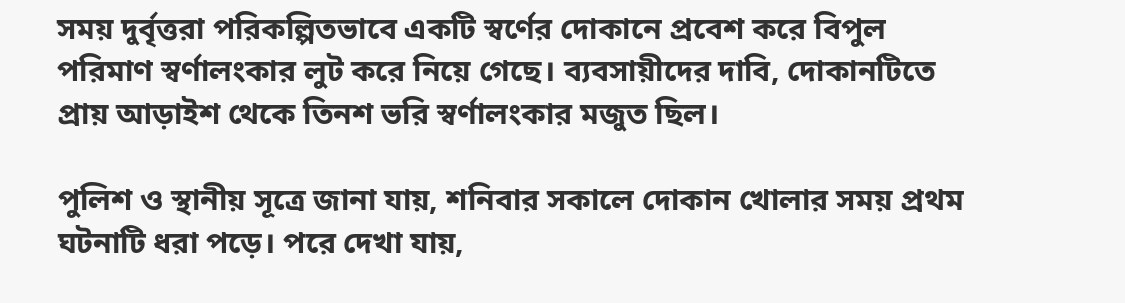সময় দুর্বৃত্তরা পরিকল্পিতভাবে একটি স্বর্ণের দোকানে প্রবেশ করে বিপুল পরিমাণ স্বর্ণালংকার লুট করে নিয়ে গেছে। ব্যবসায়ীদের দাবি, দোকানটিতে প্রায় আড়াইশ থেকে তিনশ ভরি স্বর্ণালংকার মজুত ছিল।

পুলিশ ও স্থানীয় সূত্রে জানা যায়, শনিবার সকালে দোকান খোলার সময় প্রথম ঘটনাটি ধরা পড়ে। পরে দেখা যায়,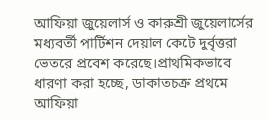আফিয়া জুয়েলার্স ও কারুশ্রী জুয়েলার্সের মধ্যবর্তী পার্টিশন দেয়াল কেটে দুর্বৃত্তরা ভেতরে প্রবেশ করেছে।প্রাথমিকভাবে ধারণা করা হচ্ছে, ডাকাতচক্র প্রথমে আফিয়া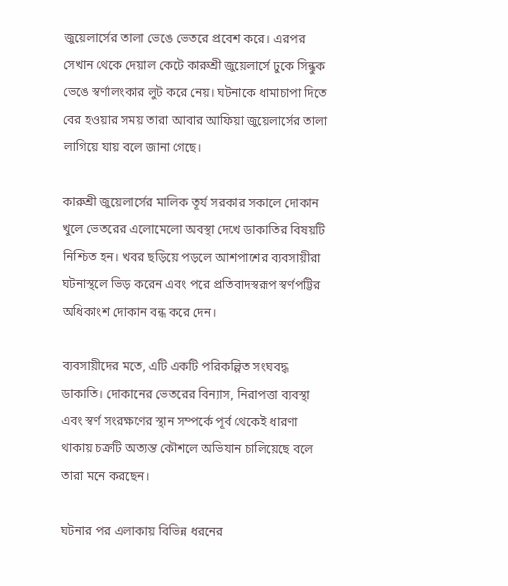জুয়েলার্সের তালা ভেঙে ভেতরে প্রবেশ করে। এরপর সেখান থেকে দেয়াল কেটে কারুশ্রী জুয়েলার্সে ঢুকে সিন্ধুক ভেঙে স্বর্ণালংকার লুট করে নেয়। ঘটনাকে ধামাচাপা দিতে বের হওয়ার সময় তারা আবার আফিয়া জুয়েলার্সের তালা লাগিয়ে যায় বলে জানা গেছে।

কারুশ্রী জুয়েলার্সের মালিক তূর্য সরকার সকালে দোকান খুলে ভেতরের এলোমেলো অবস্থা দেখে ডাকাতির বিষয়টি নিশ্চিত হন। খবর ছড়িয়ে পড়লে আশপাশের ব্যবসায়ীরা ঘটনাস্থলে ভিড় করেন এবং পরে প্রতিবাদস্বরূপ স্বর্ণপট্টির অধিকাংশ দোকান বন্ধ করে দেন।

ব্যবসায়ীদের মতে, এটি একটি পরিকল্পিত সংঘবদ্ধ ডাকাতি। দোকানের ভেতরের বিন্যাস, নিরাপত্তা ব্যবস্থা এবং স্বর্ণ সংরক্ষণের স্থান সম্পর্কে পূর্ব থেকেই ধারণা থাকায় চক্রটি অত্যন্ত কৌশলে অভিযান চালিয়েছে বলে তারা মনে করছেন।

ঘটনার পর এলাকায় বিভিন্ন ধরনের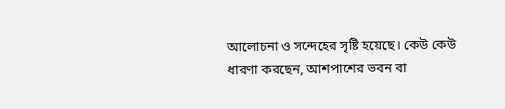আলোচনা ও সন্দেহের সৃষ্টি হয়েছে। কেউ কেউ ধারণা করছেন, আশপাশের ভবন বা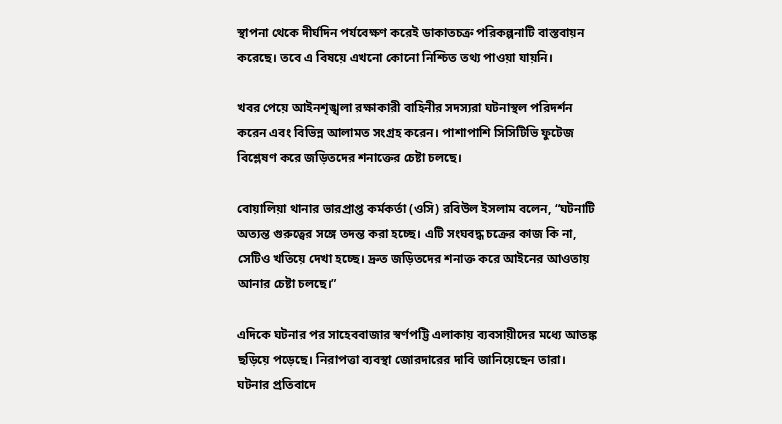স্থাপনা থেকে দীর্ঘদিন পর্যবেক্ষণ করেই ডাকাতচক্র পরিকল্পনাটি বাস্তবায়ন করেছে। তবে এ বিষয়ে এখনো কোনো নিশ্চিত তথ্য পাওয়া যায়নি।

খবর পেয়ে আইনশৃঙ্খলা রক্ষাকারী বাহিনীর সদস্যরা ঘটনাস্থল পরিদর্শন করেন এবং বিভিন্ন আলামত সংগ্রহ করেন। পাশাপাশি সিসিটিভি ফুটেজ বিশ্লেষণ করে জড়িতদের শনাক্তের চেষ্টা চলছে।

বোয়ালিয়া থানার ভারপ্রাপ্ত কর্মকর্তা (ওসি) রবিউল ইসলাম বলেন, “ঘটনাটি অত্যন্ত গুরুত্বের সঙ্গে তদন্ত করা হচ্ছে। এটি সংঘবদ্ধ চক্রের কাজ কি না, সেটিও খতিয়ে দেখা হচ্ছে। দ্রুত জড়িতদের শনাক্ত করে আইনের আওতায় আনার চেষ্টা চলছে।”

এদিকে ঘটনার পর সাহেববাজার স্বর্ণপট্টি এলাকায় ব্যবসায়ীদের মধ্যে আতঙ্ক ছড়িয়ে পড়েছে। নিরাপত্তা ব্যবস্থা জোরদারের দাবি জানিয়েছেন তারা। ঘটনার প্রতিবাদে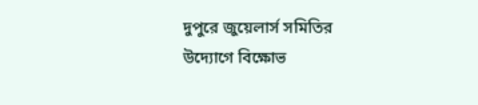দুপুরে জুয়েলার্স সমিতির উদ্যোগে বিক্ষোভ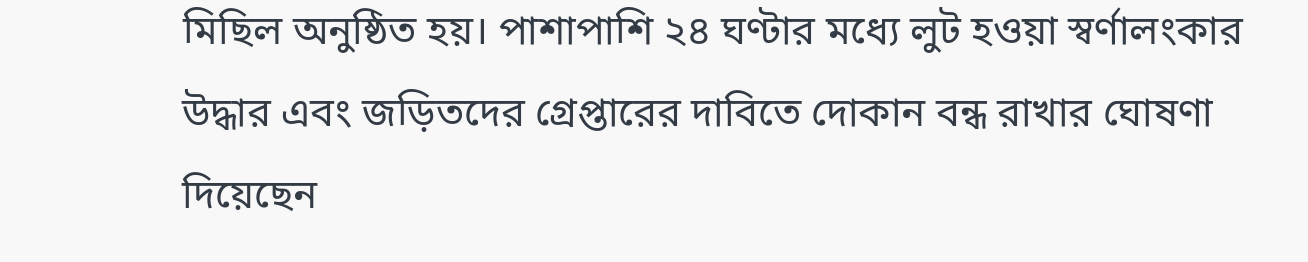মিছিল অনুষ্ঠিত হয়। পাশাপাশি ২৪ ঘণ্টার মধ্যে লুট হওয়া স্বর্ণালংকার উদ্ধার এবং জড়িতদের গ্রেপ্তারের দাবিতে দোকান বন্ধ রাখার ঘোষণা দিয়েছেন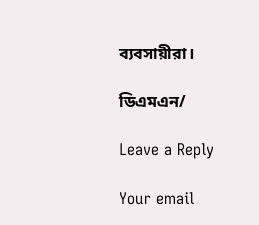ব্যবসায়ীরা।

ডিএমএন/

Leave a Reply

Your email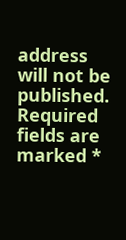address will not be published. Required fields are marked *